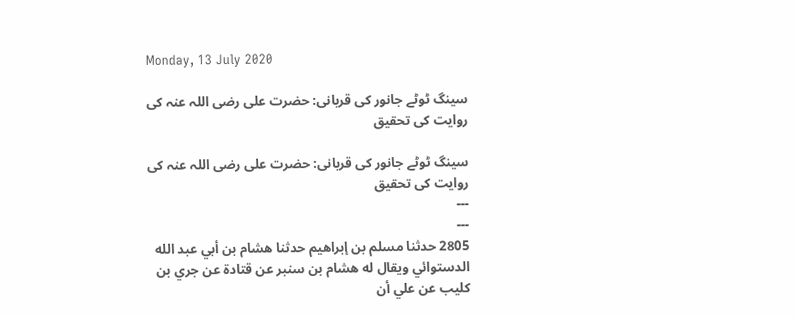Monday, 13 July 2020

سینگ ٹوٹے جانور کی قربانی: حضرت علی رضی اللہ عنہ کی روایت کی تحقیق

سینگ ٹوٹے جانور کی قربانی: حضرت علی رضی اللہ عنہ کی روایت کی تحقیق
---
---
2805 حدثنا مسلم بن إبراهيم حدثنا هشام بن أبي عبد الله الدستوائي ويقال له هشام بن سنبر عن قتادة عن جري بن كليب عن علي أن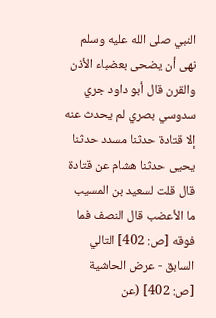النبي صلى الله عليه وسلم نهى أن يضحى بعضباء الأذن والقرن قال أبو داود جري سدوسي بصري لم يحدث عنه إلا قتادة حدثنا مسدد حدثنا يحيى حدثنا هشام عن قتادة قال قلت لسعيد بن المسيب ما الأعضب قال النصف فما فوقه [ص: 402] التالي السابق - عرض الحاشية
[ص: 402] (عن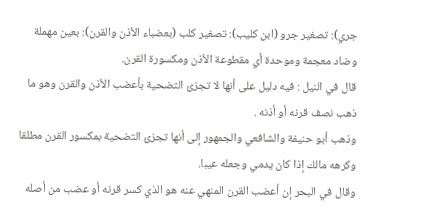جري): تصغير جرو (ابن كليب): تصغير كلب (بعضباء الأذن والقرن): بعين مهملة وضاد معجمة وموحدة أي مقطوعة الأذن ومكسورة القرن.
قال في النيل : فيه دليل على أنها لا تجزئ التضحية بأعضب الأذن والقرن وهو ما ذهب نصف قرنه أو أذنه .
وذهب أبو حنيفة والشافعي والجمهور إلى أنها تجزئ التضحية بمكسور القرن مطلقا وكرهه مالك إذا كان يدمي وجعله عيبا.
وقال في البحر إن أعضب القرن المنهي عنه هو الذي كسر قرنه أو عضب من أصله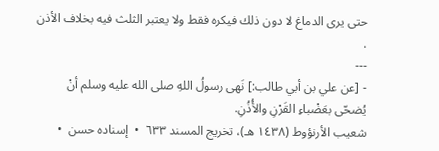حتى يرى الدماغ لا دون ذلك فيكره فقط ولا يعتبر الثلث فيه بخلاف الأذن .
---
- [عن علي بن أبي طالب:] نَهى رسولُ اللهِ صلى الله عليه وسلم أنْ يُضحّى بعَضْباءِ القَرْنِ والأُذُنِ.
شعيب الأرنؤوط (١٤٣٨ هـ)، تخريج المسند ٦٣٣  •  إسناده حسن  •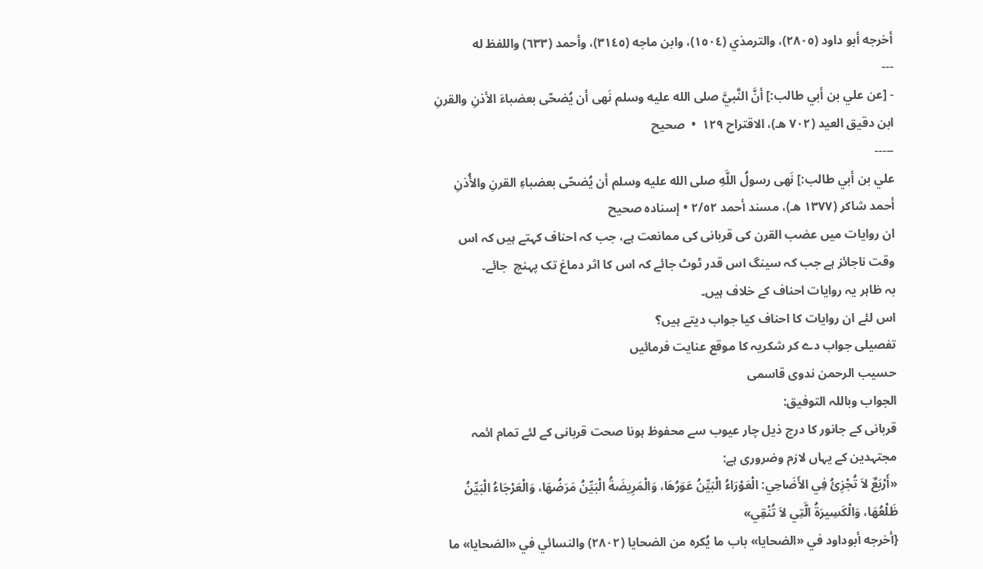أخرجه أبو داود (٢٨٠٥)، والترمذي (١٥٠٤)، وابن ماجه (٣١٤٥)، وأحمد (٦٣٣) واللفظ له
---
- [عن علي بن أبي طالب:] أنَّ النَّبيَّ صلى الله عليه وسلم نَهى أن يُضحّى بعضباءَ الأذنِ والقرنِ
ابن دقيق العيد (٧٠٢ هـ)، الاقتراح ١٢٩  •  صحيح
-----
علي بن أبي طالب:] نَهى رسولُ اللَّهِ صلى الله عليه وسلم أن يُضحّى بعضباءِ القرنِ والأُذنِ
أحمد شاكر (١٣٧٧ هـ)، مسند أحمد ٢/٥٢ • إسناده صحيح
ان روایات میں عضب القرن کی قربانی کی ممانعت ہے، جب کہ احناف کہتے ہیں کہ اس وقت ناجائز ہے جب کہ سینگ اس قدر ٹوٹ جائے کہ اس کا اثر دماغ تک پہنچ  جائے۔
بہ ظاہر یہ روایات احناف کے خلاف ہیں۔
اس لئے ان روایات کا احناف کیا جواب دیتے ہیں؟
تفصیلی جواب دے کر شکریہ کا موقع عنایت فرمائیں
حسیب الرحمن ندوی قاسمی
الجواب وباللہ التوفیق:
قربانی کے جانور کا درج ذیل چار عیوب سے محفوظ ہونا صحت قربانی کے لئے تمام ائمہ مجتہدین کے یہاں لازم وضروری ہے:
«أَرْبَعٌ لاَ تُجْزِئُ فِي الأَضَاحِي: الْعَوْرَاءُ الْبَيِّنُ عَوَرُهَا، وَالْمَرِيضَةُ الْبَيِّنُ مَرَضُهَا، وَالْعَرْجَاءُ الْبَيِّنُ ظَلْعُهَا، وَالْكَسِيرَةُ الَّتِي لاَ تُنْقِي»
{أخرجه أبوداود في «الضحايا» باب ما يُكره من الضحايا (٢٨٠٢) والنسائي في «الضحايا» ما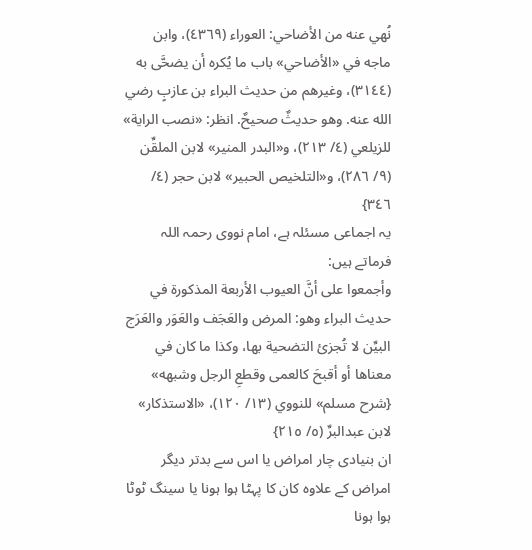نُهي عنه من الأضاحي: العوراء (٤٣٦٩)، وابن ماجه في «الأضاحي» باب ما يُكره أن يضحَّى به (٣١٤٤)، وغيرهم من حديث البراء بن عازبٍ رضي الله عنه. وهو حديثٌ صحيحٌ. انظر: «نصب الراية» للزيلعي (٤/ ٢١٣)، و«البدر المنير» لابن الملقِّن (٩/ ٢٨٦)، و«التلخيص الحبير» لابن حجر (٤/ ٣٤٦}
یہ اجماعی مسئلہ ہے، امام نووی رحمہ اللہ فرماتے ہیں:
وأجمعوا على أنَّ العيوب الأربعة المذكورة في حديث البراء وهو: المرض والعَجَف والعَوَر والعَرَج البيِّن لا تُجزئ التضحية بها، وكذا ما كان في معناها أو أقبحَ كالعمى وقطعِ الرجل وشبهه» {شرح مسلم» للنووي (١٣/ ١٢٠)، «الاستذكار» لابن عبدالبرِّ (٥/ ٢١٥}
ان بنیادی چار امراض یا اس سے بدتر دیگر امراض کے علاوہ کان کا پہٹا ہوا ہونا یا سینگ ٹوٹا ہوا ہونا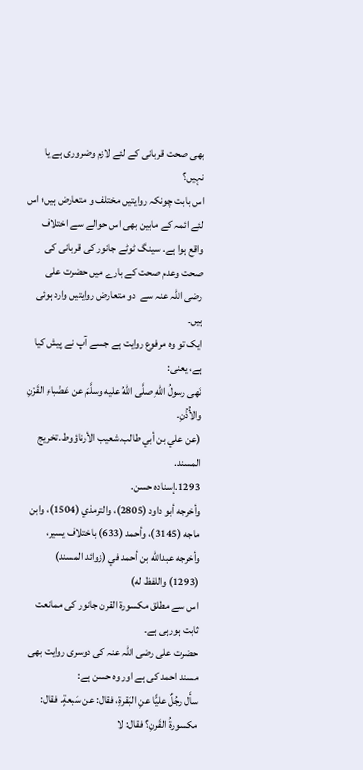بھی صحت قربانی کے لئے لازم وضروری ہے یا نہیں؟
اس بابت چونکہ روایتیں مختلف و متعارض ہیں؛ اس لئے ائمہ کے مابین بھی اس حوالے سے اختلاف واقع ہوا ہے. سینگ ٹوٹے جانور کی قربانی کی صحت وعدم صحت کے بارے میں حضرت علی رضی اللہ عنہ سے  دو متعارض روایتیں وارد ہوئی ہیں۔
ایک تو وہ مرفوع روایت ہے جسے آپ نے پیش کیا ہے، یعنی:
نَهى رسولُ اللهِ صلَّى اللهُ عليه وسلَّمَ عن عَضْباءِ القَرْنِ والأُذُنِ.
(عن علي بن أبي طالب.شعيب الأرناؤوط.تخريج المسند.
1293.إسناده حسن.
وأخرجه أبو داود (2805)، والترمذي (1504)، وابن ماجه (3145)، وأحمد (633) باختلاف يسير، وأخرجه عبدالله بن أحمد في (زوائد المسند) (1293) واللفظ له)
اس سے مطلق مکسورۃ القرن جانور کی ممانعت ثابت ہورہی ہے۔
حضرت علی رضی اللہ عنہ کی دوسری روایت بھی مسند احمد کی ہے اور وہ حسن ہے:
سأَل رجُلٌ عليًّا عنِ البَقرةِ، فقال: عن سَبعةٍ. فقال: مكسورةُ القَرنِ؟ فقال: لا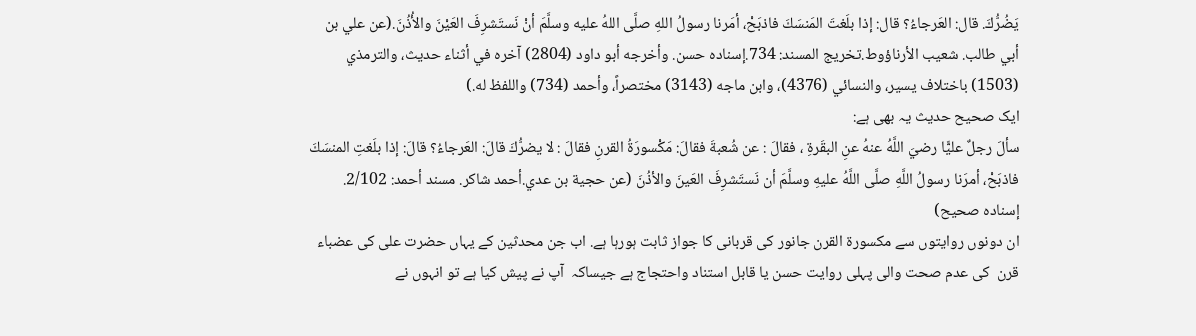يَضُرُّكَ. قال: العَرجاءُ؟ قال: إذا بلَغتَ المَنسَكَ فاذبَحْ، أمَرنا رسولُ اللهِ صلَّى اللهُ عليه وسلَّمَ أنْ نَستَشرِفَ العَيْنَ والأُذُنَ.(عن علي بن أبي طالب. شعيب الأرناؤوط.تخريج المسند: 734.إسناده حسن. وأخرجه أبو داود (2804) آخره في أثناء حديث، والترمذي (1503) باختلاف يسير، والنسائي (4376)، وابن ماجه (3143) مختصراً، وأحمد (734) واللفظ له.)
ایک صحیح حدیث یہ بھی ہے:
سألَ رجلٌ عليًّا رضيَ اللَّهُ عنهُ عنِ البقَرةِ ، فقالَ : عن شُعبةَ فقالَ: مَكْسورَةُ القرنِ فقالَ : لا يضرُّكَ قالَ: العَرجاءُ؟ قالَ: إذا بلَغتِ المنسَكَ فاذبَحْ، أمرَنا رسولُ اللَّهِ صلَّى اللَّهُ عليهِ وسلَّمَ أن نَستَشرِفَ العَينَ والأذُنَ (عن حجية بن عدي.أحمد شاكر. مسند أحمد: 2/102. إسناده صحيح)
ان دونوں روایتوں سے مکسورۃ القرن جانور کی قربانی کا جواز ثابت ہورہا ہے. اب جن محدثین کے یہاں حضرت علی کی عضباء قرن  کی عدم صحت والی پہلی روایت حسن یا قابل استناد واحتجاج ہے جیساکہ  آپ نے پیش کیا ہے تو انہوں نے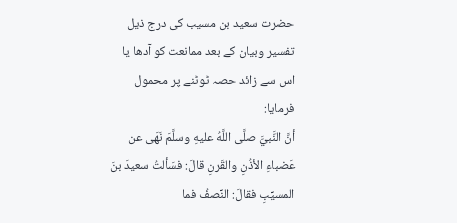حضرت سعید بن مسیب کی درج ذیل تفسیر وبیان کے بعد ممانعت کو آدھا یا اس سے زائد حصہ ٹوٹنے پر محمول فرمایا:
أنَّ النَّبيَّ صلَّى اللَّهُ عليهِ وسلَّمَ نَهَى عن عَضباءِ الأذُنِ والقَرنِ قالَ: فسَألتُ سعيدَ بنَ المسيِّبِ فقالَ: النِّصفُ فما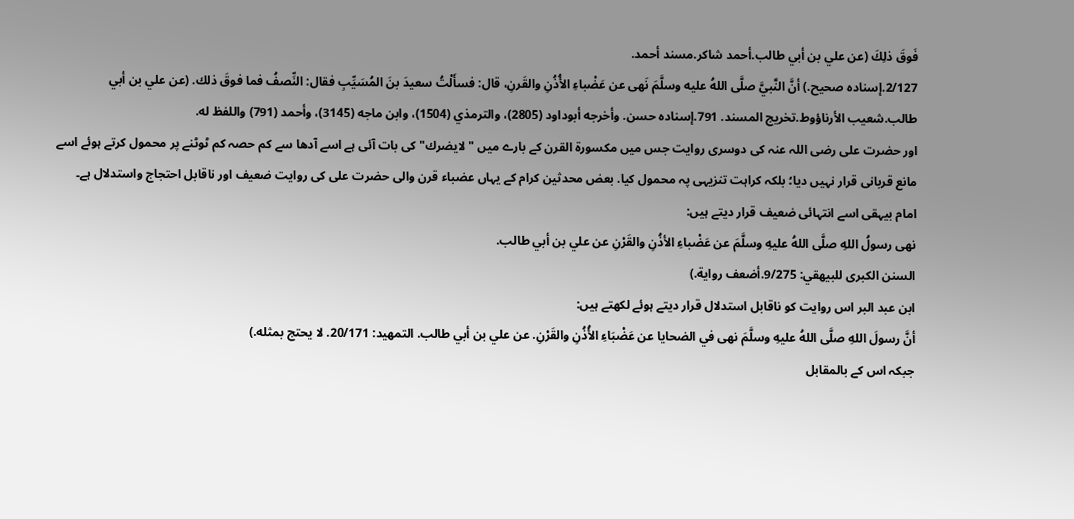فَوقَ ذلِكَ (عن علي بن أبي طالب.أحمد شاكر.مسند أحمد.
2/127.إسناده صحيح.) أنَّ النَّبيَّ صلَّى اللهُ عليه وسلَّمَ نَهى عن عَضْباءِ الأُذُنِ والقَرنِ، قال: فسأَلْتُ سعيدَ بنَ المُسَيِّبِ فقال: النِّصفُ فما فوقَ ذلك. (عن علي بن أبي طالب.شعيب الأرناؤوط.تخريج المسند. 791.إسناده حسن. وأخرجه أبوداود (2805)، والترمذي (1504)، وابن ماجه (3145)، وأحمد (791) واللفظ له.
اور حضرت علی رضی اللہ عنہ کی دوسری روایت جس میں مکسورۃ القرن کے بارے میں "لایضرك" کی بات آئی ہے اسے آدھا سے کم حصہ کم ٹوٹنے پر محمول کرتے ہوئے اسے مانع قربانی قرار نہیں دیا؛ بلکہ کراہت تنزیہی پہ محمول کیا. بعض محدثین کرام کے یہاں عضباء قرن والی حضرت علی کی روایت ضعیف اور ناقابل احتجاج واستدلال ہے۔ امام بیہقی اسے انتہائی ضعیف قرار دیتے ہیں:
نهى رسولُ اللهِ صلَّى اللهُ عليهِ وسلَّمَ عن عَضْباءِ الأذُنِ والقَرْنِ عن علي بن أبي طالب.
السنن الكبرى للبيهقي: 9/275.أضعف رواية.)
ابن عبد البر اس روایت کو ناقابل استدلال قرار دیتے ہوئے لکھتے ہیں:
أنَّ رسولَ اللهِ صلَّى اللهُ عليهِ وسلَّمَ نهى في الضحايا عن عَضْبَاءِ الأُذُنِ والقَرْنِ. عن علي بن أبي طالب. التمهيد: 20/171. لا يحتج بمثله.)
جبکہ اس کے بالمقابل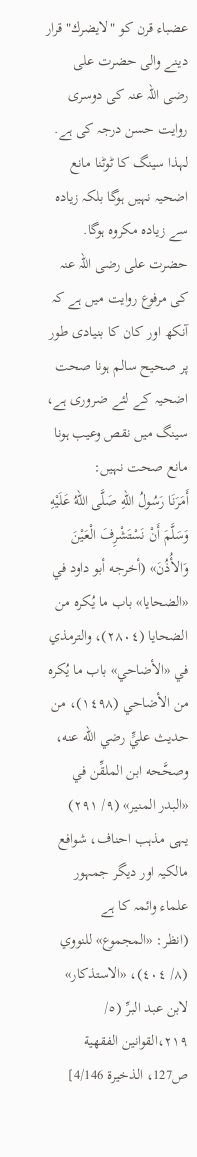عضباء قرن کو "لايضرك" قرار دینے والی حضرت علی رضی اللہ عنہ کی دوسری روایت حسن درجہ کی ہے. لہذا سینگ کا ٹوٹنا مانع اضحیہ نہیں ہوگا بلکہ زیادہ سے زیادہ مکروہ ہوگا. حضرت علی رضی اللہ عنہ کی مرفوع روایت میں ہے کہ آنکھ اور کان کا بنیادی طور پر صحیح سالم ہونا صحت اضحیہ کے لئے ضروری ہے، سینگ میں نقص وعیب ہونا مانع صحت نہیں:
أَمَرَنَا رَسُولُ اللهِ صَلَّى اللهُ عَلَيْهِ وَسَلَّمَ أَنْ نَسْتَشْرِفَ الْعَيْنَ وَالأُذُنَ» (أخرجه أبو داود في «الضحايا» باب ما يُكره من الضحايا (٢٨٠٤)، والترمذي في «الأضاحي» باب ما يُكره من الأضاحي (١٤٩٨)، من حديث عليٍّ رضي الله عنه، وصحَّحه ابن الملقِّن في «البدر المنير» (٩/ ٢٩١)
یہی مذہب احناف، شوافع مالکیہ اور دیگر جمہور علماء وائمہ کا ہے
(انظر: «المجموع» للنووي (٨/ ٤٠٤)، «الاستذكار» لابن عبد البرِّ (٥/ ٢١٩،القوانين الفقهية ص127، الذخيرة 4/146]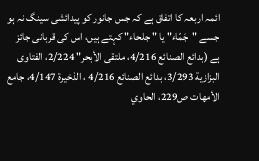ائمہ اربعہ کا اتفاق ہے کہ جس جانور کو پیدائشی سینگ نہ ہو جسے "جَمّاء" يا " جلحاء" کہتے ہیں، اس کی قربانی جائز ہے (بدائع الصنائع 4/216، ملتقى الأبحر" 2/224، الفتاوى البزازية 3/293، بدائع الصنائع 4/216 ، الذخيرة 4/147، جامع الأمهات ص229، الحاوي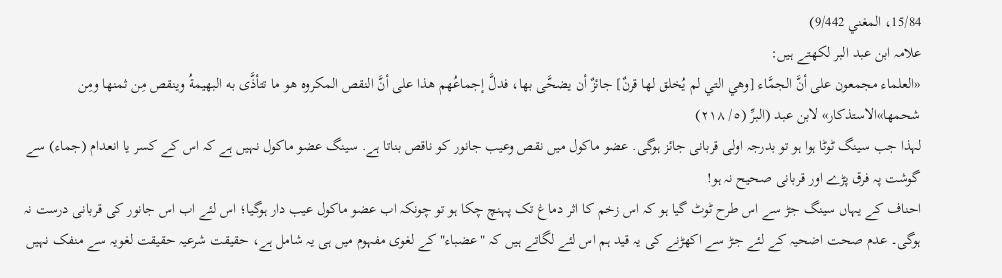15/84، المغني 9/442)
علامہ ابن عبد البر لکھتے ہیں:
«العلماء مجمعون على أنَّ الجمَّاء [وهي التي لم يُخلق لها قرنٌ] جائزٌ أن يضحَّى بها، فدلَّ إجماعُهم هذا على أنَّ النقص المكروه هو ما تتأذَّى به البهيمةُ وينقص مِن ثمنها ومِن شحمها»الاستذكار» لابن عبد (البرِّ (٥/ ٢١٨)
لہذا جب سینگ ٹوٹا ہوا ہو تو بدرجہ اولی قربانی جائز ہوگی. عضو ماکول میں نقص وعیب جانور کو ناقص بناتا ہے. سینگ عضو ماکول نہیں ہے کہ اس کے کسر یا انعدام (جماء) سے گوشت پہ فرق پڑے اور قربانی صحیح نہ ہو!
احناف کے یہاں سینگ جڑ سے اس طرح ٹوٹ گیا ہو کہ اس زخم کا اثر دماغ تک پہنچ چکا ہو تو چونکہ اب عضو ماکول عیب دار ہوگیا؛ اس لئے اب اس جانور کی قربانی درست نہ ہوگی۔ عدم صحت اضحیہ کے لئے جڑ سے اکھڑنے کی یہ قید ہم اس لئے لگاتے ہیں کہ "عضباء" کے لغوی مفہوم میں ہی یہ شامل ہے، حقیقت شرعیہ حقیقت لغویہ سے منفک نہیں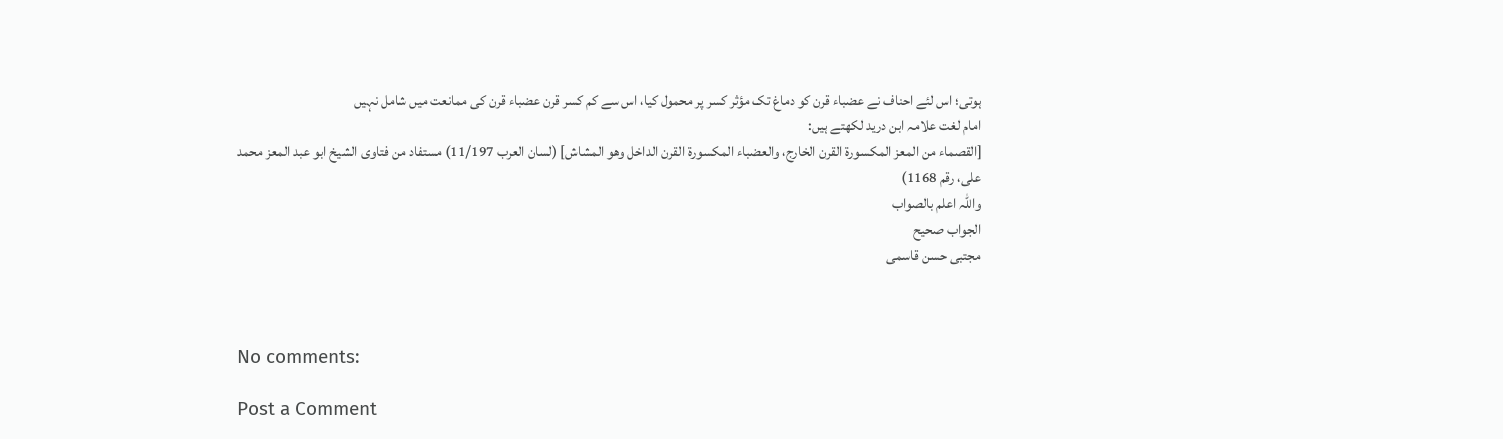ہوتی؛ اس لئے احناف نے عضباء قرن کو دماغ تک مؤثر کسر پر محمول کیا، اس سے کم کسر قرن عضباء قرن کی ممانعت میں شامل نہیں
امام لغت علامہ ابن درید لکھتے ہیں:
[القصماء من المعز المكسورة القرن الخارج، والعضباء المكسورة القرن الداخل وهو المشاش] (لسان العرب 11/197) مستفاد من فتاوی الشیخ ابو عبد المعز محمد علی، رقم 1168)
واللہ اعلم بالصواب
الجواب صحیح
مجتبی حسن قاسمی



No comments:

Post a Comment